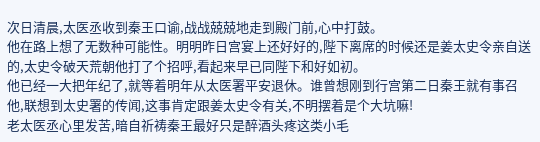次日清晨,太医丞收到秦王口谕,战战兢兢地走到殿门前,心中打鼓。
他在路上想了无数种可能性。明明昨日宫宴上还好好的,陛下离席的时候还是姜太史令亲自送的,太史令破天荒朝他打了个招呼,看起来早已同陛下和好如初。
他已经一大把年纪了,就等着明年从太医署平安退休。谁曾想刚到行宫第二日秦王就有事召他,联想到太史署的传闻,这事肯定跟姜太史令有关,不明摆着是个大坑嘛!
老太医丞心里发苦,暗自祈祷秦王最好只是醉酒头疼这类小毛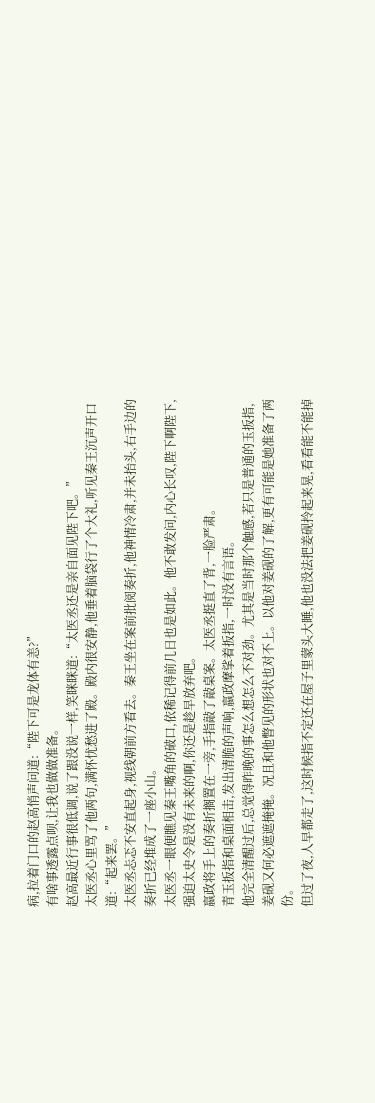病,拉着门口的赵高悄声问道:“陛下可是龙体有恙?”
有啥事透露点呗,让我也做做准备。
赵高最近行事很低调,说了跟没说一样,笑眯眯道:“太医丞还是亲自面见陛下吧。”
太医丞心里骂了他两句,满怀忧愁进了殿。殿内很安静,他垂着脑袋行了个大礼,听见秦王沉声开口道:“起来罢。”
太医丞忐忑不安直起身,视线朝前方看去。秦王坐在案前批阅奏折,他神情冷肃,并未抬头,右手边的奏折已经堆成了一座小山。
太医丞一眼便瞧见秦王嘴角的破口,依稀记得前几日也是如此。他不敢发问,内心长叹,陛下啊陛下,强迫太史令是没有未来的啊,你还是趁早放弃吧。
嬴政将手上的奏折搁置在一旁,手指敲了敲桌案。太医丞挺直了背,一脸严肃。
青玉扳指和桌面相击,发出清脆的声响,嬴政摩挲着扳指,一时没有言语。
他完全清醒过后,总觉得昨晚的事怎么想怎么不对劲。尤其是当时那个触感,若只是普通的玉扳指,姜砚又何必遮遮掩掩。况且和他瞥见的形状也对不上。以他对姜砚的了解,更有可能是她准备了两份。
但过了夜,人早都走了,这时候指不定还在屋子里蒙头大睡,他也没法把姜砚拎起来晃,看看能不能掉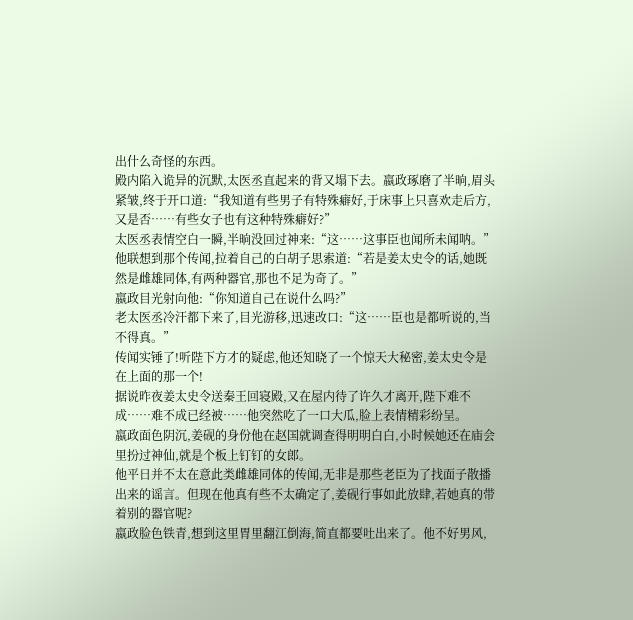出什么奇怪的东西。
殿内陷入诡异的沉默,太医丞直起来的背又塌下去。嬴政琢磨了半晌,眉头紧皱,终于开口道:“我知道有些男子有特殊癖好,于床事上只喜欢走后方,又是否……有些女子也有这种特殊癖好?”
太医丞表情空白一瞬,半晌没回过神来:“这……这事臣也闻所未闻呐。”
他联想到那个传闻,拉着自己的白胡子思索道:“若是姜太史令的话,她既然是雌雄同体,有两种器官,那也不足为奇了。”
嬴政目光射向他:“你知道自己在说什么吗?”
老太医丞冷汗都下来了,目光游移,迅速改口:“这……臣也是都听说的,当不得真。”
传闻实锤了!听陛下方才的疑虑,他还知晓了一个惊天大秘密,姜太史令是在上面的那一个!
据说昨夜姜太史令送秦王回寝殿,又在屋内待了许久才离开,陛下难不成……难不成已经被……他突然吃了一口大瓜,脸上表情精彩纷呈。
嬴政面色阴沉,姜砚的身份他在赵国就调查得明明白白,小时候她还在庙会里扮过神仙,就是个板上钉钉的女郎。
他平日并不太在意此类雌雄同体的传闻,无非是那些老臣为了找面子散播出来的谣言。但现在他真有些不太确定了,姜砚行事如此放肆,若她真的带着别的器官呢?
嬴政脸色铁青,想到这里胃里翻江倒海,简直都要吐出来了。他不好男风,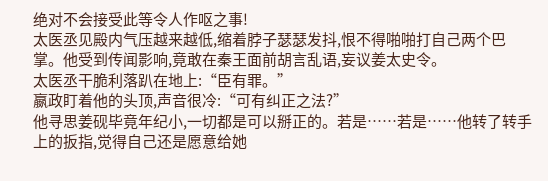绝对不会接受此等令人作呕之事!
太医丞见殿内气压越来越低,缩着脖子瑟瑟发抖,恨不得啪啪打自己两个巴掌。他受到传闻影响,竟敢在秦王面前胡言乱语,妄议姜太史令。
太医丞干脆利落趴在地上:“臣有罪。”
嬴政盯着他的头顶,声音很冷:“可有纠正之法?”
他寻思姜砚毕竟年纪小,一切都是可以掰正的。若是……若是……他转了转手上的扳指,觉得自己还是愿意给她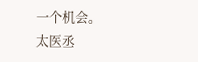一个机会。
太医丞